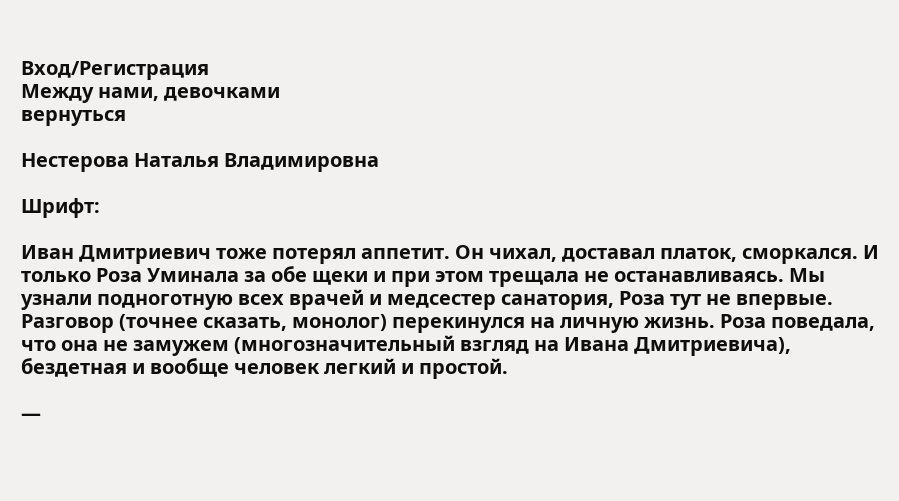Вход/Регистрация
Между нами, девочками
вернуться

Нестерова Наталья Владимировна

Шрифт:

Иван Дмитриевич тоже потерял аппетит. Он чихал, доставал платок, сморкался. И только Роза Уминала за обе щеки и при этом трещала не останавливаясь. Мы узнали подноготную всех врачей и медсестер санатория, Роза тут не впервые. Разговор (точнее сказать, монолог) перекинулся на личную жизнь. Роза поведала, что она не замужем (многозначительный взгляд на Ивана Дмитриевича), бездетная и вообще человек легкий и простой.

—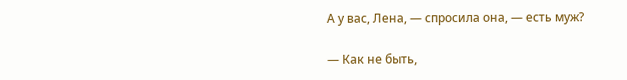А у вас, Лена, — спросила она, — есть муж?

— Как не быть,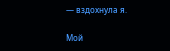— вздохнула я.

Мой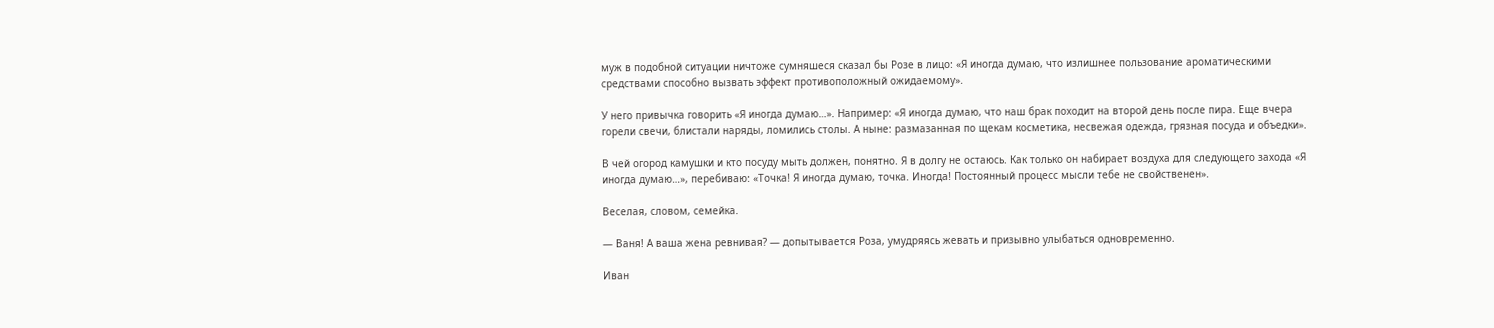муж в подобной ситуации ничтоже сумняшеся сказал бы Розе в лицо: «Я иногда думаю, что излишнее пользование ароматическими средствами способно вызвать эффект противоположный ожидаемому».

У него привычка говорить «Я иногда думаю…». Например: «Я иногда думаю, что наш брак походит на второй день после пира. Еще вчера горели свечи, блистали наряды, ломились столы. А ныне: размазанная по щекам косметика, несвежая одежда, грязная посуда и объедки».

В чей огород камушки и кто посуду мыть должен, понятно. Я в долгу не остаюсь. Как только он набирает воздуха для следующего захода «Я иногда думаю…», перебиваю: «Точка! Я иногда думаю, точка. Иногда! Постоянный процесс мысли тебе не свойственен».

Веселая, словом, семейка.

— Ваня! А ваша жена ревнивая? — допытывается Роза, умудряясь жевать и призывно улыбаться одновременно.

Иван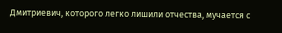Дмитриевич, которого легко лишили отчества, мучается с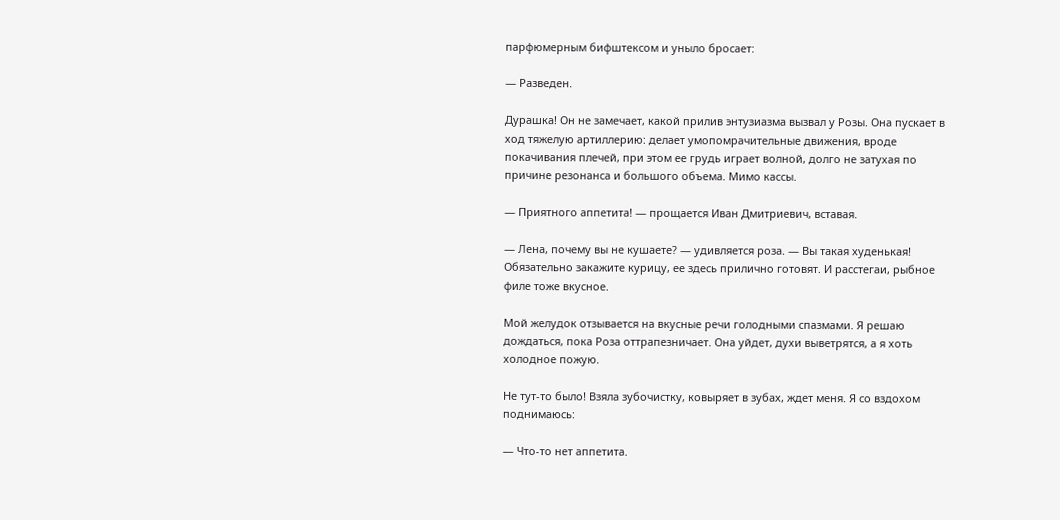парфюмерным бифштексом и уныло бросает:

— Разведен.

Дурашка! Он не замечает, какой прилив энтузиазма вызвал у Розы. Она пускает в ход тяжелую артиллерию: делает умопомрачительные движения, вроде покачивания плечей, при этом ее грудь играет волной, долго не затухая по причине резонанса и большого объема. Мимо кассы.

— Приятного аппетита! — прощается Иван Дмитриевич, вставая.

— Лена, почему вы не кушаете? — удивляется роза. — Вы такая худенькая! Обязательно закажите курицу, ее здесь прилично готовят. И расстегаи, рыбное филе тоже вкусное.

Мой желудок отзывается на вкусные речи голодными спазмами. Я решаю дождаться, пока Роза оттрапезничает. Она уйдет, духи выветрятся, а я хоть холодное пожую.

Не тут-то было! Взяла зубочистку, ковыряет в зубах, ждет меня. Я со вздохом поднимаюсь:

— Что-то нет аппетита.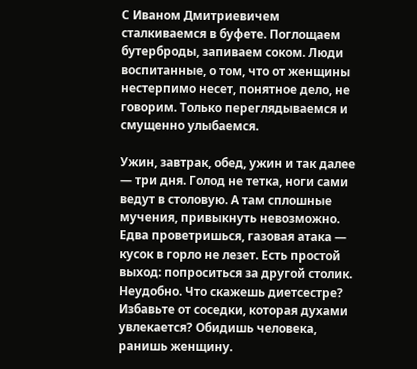С Иваном Дмитриевичем сталкиваемся в буфете. Поглощаем бутерброды, запиваем соком. Люди воспитанные, о том, что от женщины нестерпимо несет, понятное дело, не говорим. Только переглядываемся и смущенно улыбаемся.

Ужин, завтрак, обед, ужин и так далее — три дня. Голод не тетка, ноги сами ведут в столовую. А там сплошные мучения, привыкнуть невозможно. Едва проветришься, газовая атака — кусок в горло не лезет. Есть простой выход: попроситься за другой столик. Неудобно. Что скажешь диетсестре? Избавьте от соседки, которая духами увлекается? Обидишь человека, ранишь женщину.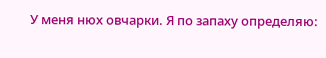У меня нюх овчарки. Я по запаху определяю: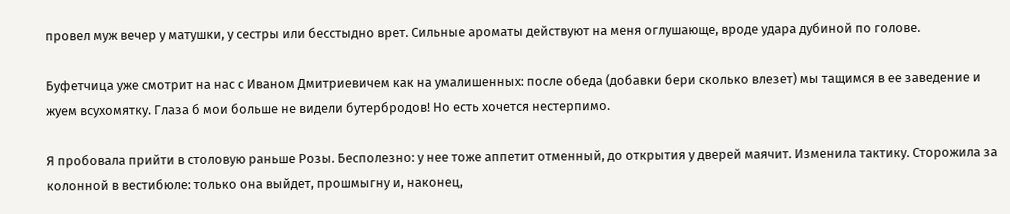провел муж вечер у матушки, у сестры или бесстыдно врет. Сильные ароматы действуют на меня оглушающе, вроде удара дубиной по голове.

Буфетчица уже смотрит на нас с Иваном Дмитриевичем как на умалишенных: после обеда (добавки бери сколько влезет) мы тащимся в ее заведение и жуем всухомятку. Глаза б мои больше не видели бутербродов! Но есть хочется нестерпимо.

Я пробовала прийти в столовую раньше Розы. Бесполезно: у нее тоже аппетит отменный, до открытия у дверей маячит. Изменила тактику. Сторожила за колонной в вестибюле: только она выйдет, прошмыгну и, наконец,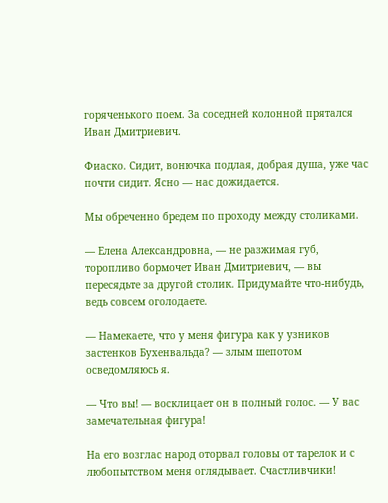горяченького поем. За соседней колонной прятался Иван Дмитриевич.

Фиаско. Сидит, вонючка подлая, добрая душа, уже час почти сидит. Ясно — нас дожидается.

Мы обреченно бредем по проходу между столиками.

— Елена Александровна, — не разжимая губ, торопливо бормочет Иван Дмитриевич, — вы пересядьте за другой столик. Придумайте что-нибудь, ведь совсем оголодаете.

— Намекаете, что у меня фигура как у узников застенков Бухенвальда? — злым шепотом осведомляюсь я.

— Что вы! — восклицает он в полный голос. — У вас замечательная фигура!

На его возглас народ оторвал головы от тарелок и с любопытством меня оглядывает. Счастливчики!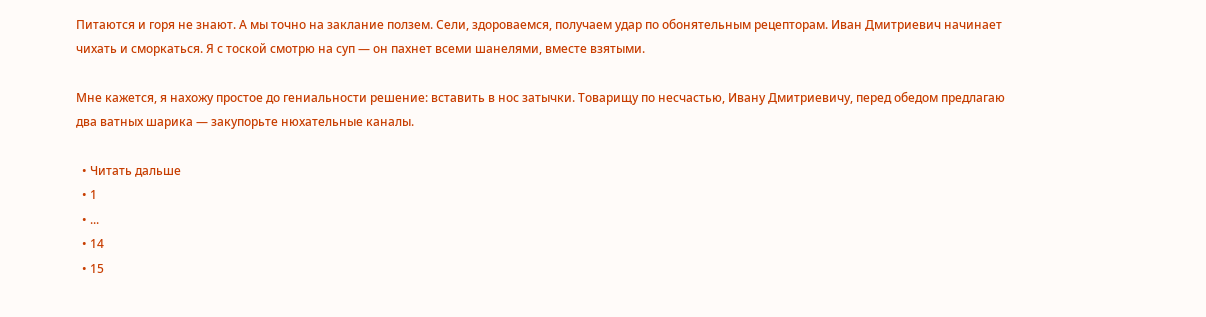Питаются и горя не знают. А мы точно на заклание ползем. Сели, здороваемся, получаем удар по обонятельным рецепторам. Иван Дмитриевич начинает чихать и сморкаться. Я с тоской смотрю на суп — он пахнет всеми шанелями, вместе взятыми.

Мне кажется, я нахожу простое до гениальности решение: вставить в нос затычки. Товарищу по несчастью, Ивану Дмитриевичу, перед обедом предлагаю два ватных шарика — закупорьте нюхательные каналы.

  • Читать дальше
  • 1
  • ...
  • 14
  • 15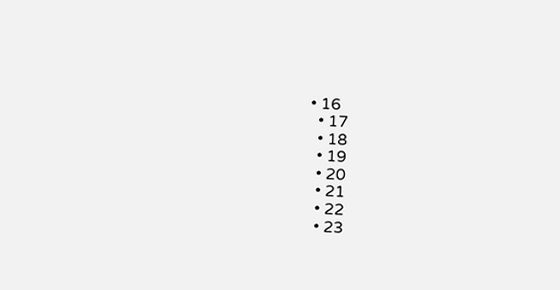• 16
  • 17
  • 18
  • 19
  • 20
  • 21
  • 22
  • 23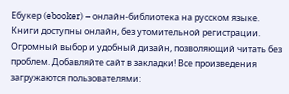Ебукер (ebooker) – онлайн-библиотека на русском языке. Книги доступны онлайн, без утомительной регистрации. Огромный выбор и удобный дизайн, позволяющий читать без проблем. Добавляйте сайт в закладки! Все произведения загружаются пользователями: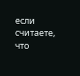если считаете, что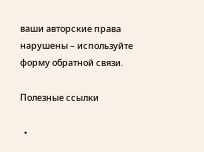ваши авторские права нарушены – используйте форму обратной связи.

Полезные ссылки

  •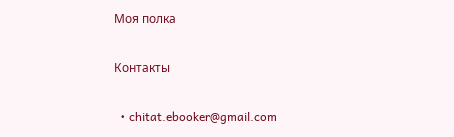Моя полка

Контакты

  • chitat.ebooker@gmail.com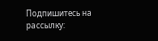Подпишитесь на рассылку: